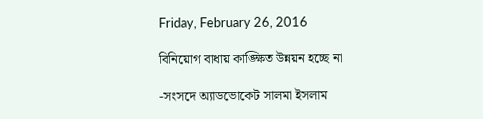Friday, February 26, 2016

বিনিয়োগ বাধায় কাঙ্ক্ষিত উন্নয়ন হচ্ছে না

-সংসদে অ্যাডভোকেট সালমা ইসলাম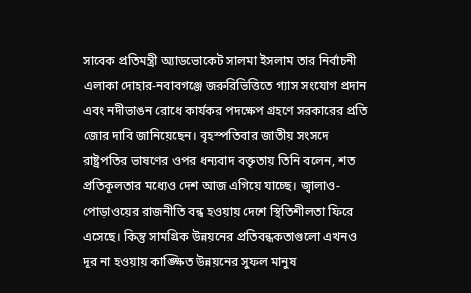সাবেক প্রতিমন্ত্রী অ্যাডভোকেট সালমা ইসলাম তার নির্বাচনী এলাকা দোহার-নবাবগঞ্জে জরুরিভিত্তিতে গ্যাস সংযোগ প্রদান এবং নদীভাঙন রোধে কার্যকর পদক্ষেপ গ্রহণে সরকারের প্রতি জোর দাবি জানিয়েছেন। বৃহস্পতিবার জাতীয় সংসদে রাষ্ট্রপতির ভাষণের ওপর ধন্যবাদ বক্তৃতায় তিনি বলেন, শত প্রতিকূলতার মধ্যেও দেশ আজ এগিয়ে যাচ্ছে। জ্বালাও-পোড়াওয়ের রাজনীতি বন্ধ হওয়ায় দেশে স্থিতিশীলতা ফিরে এসেছে। কিন্তু সামগ্রিক উন্নয়নের প্রতিবন্ধকতাগুলো এখনও দূর না হওয়ায় কাঙ্ক্ষিত উন্নয়নের সুফল মানুষ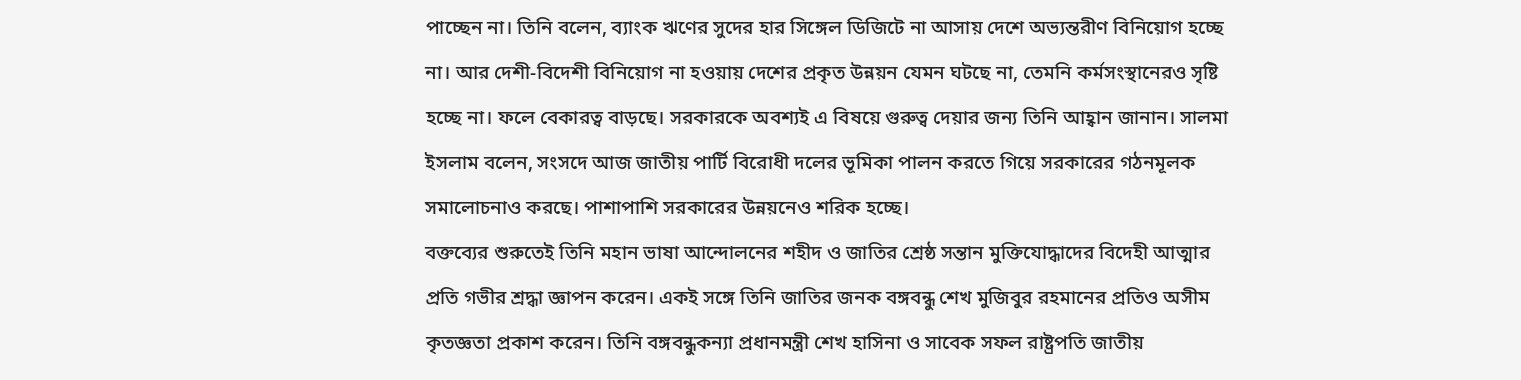পাচ্ছেন না। তিনি বলেন, ব্যাংক ঋণের সুদের হার সিঙ্গেল ডিজিটে না আসায় দেশে অভ্যন্তরীণ বিনিয়োগ হচ্ছে না। আর দেশী-বিদেশী বিনিয়োগ না হওয়ায় দেশের প্রকৃত উন্নয়ন যেমন ঘটছে না, তেমনি কর্মসংস্থানেরও সৃষ্টি হচ্ছে না। ফলে বেকারত্ব বাড়ছে। সরকারকে অবশ্যই এ বিষয়ে গুরুত্ব দেয়ার জন্য তিনি আহ্বান জানান। সালমা ইসলাম বলেন, সংসদে আজ জাতীয় পার্টি বিরোধী দলের ভূমিকা পালন করতে গিয়ে সরকারের গঠনমূলক সমালোচনাও করছে। পাশাপাশি সরকারের উন্নয়নেও শরিক হচ্ছে।
বক্তব্যের শুরুতেই তিনি মহান ভাষা আন্দোলনের শহীদ ও জাতির শ্রেষ্ঠ সন্তান মুক্তিযোদ্ধাদের বিদেহী আত্মার প্রতি গভীর শ্রদ্ধা জ্ঞাপন করেন। একই সঙ্গে তিনি জাতির জনক বঙ্গবন্ধু শেখ মুজিবুর রহমানের প্রতিও অসীম কৃতজ্ঞতা প্রকাশ করেন। তিনি বঙ্গবন্ধুকন্যা প্রধানমন্ত্রী শেখ হাসিনা ও সাবেক সফল রাষ্ট্রপতি জাতীয়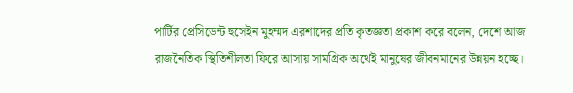পার্টির প্রেসিডেন্ট হুসেইন মুহম্মদ এরশাদের প্রতি কৃতজ্ঞতা প্রকাশ করে বলেন, দেশে আজ রাজনৈতিক স্থিতিশীলতা ফিরে আসায় সামগ্রিক অর্থেই মানুষের জীবনমানের উন্নয়ন হচ্ছে।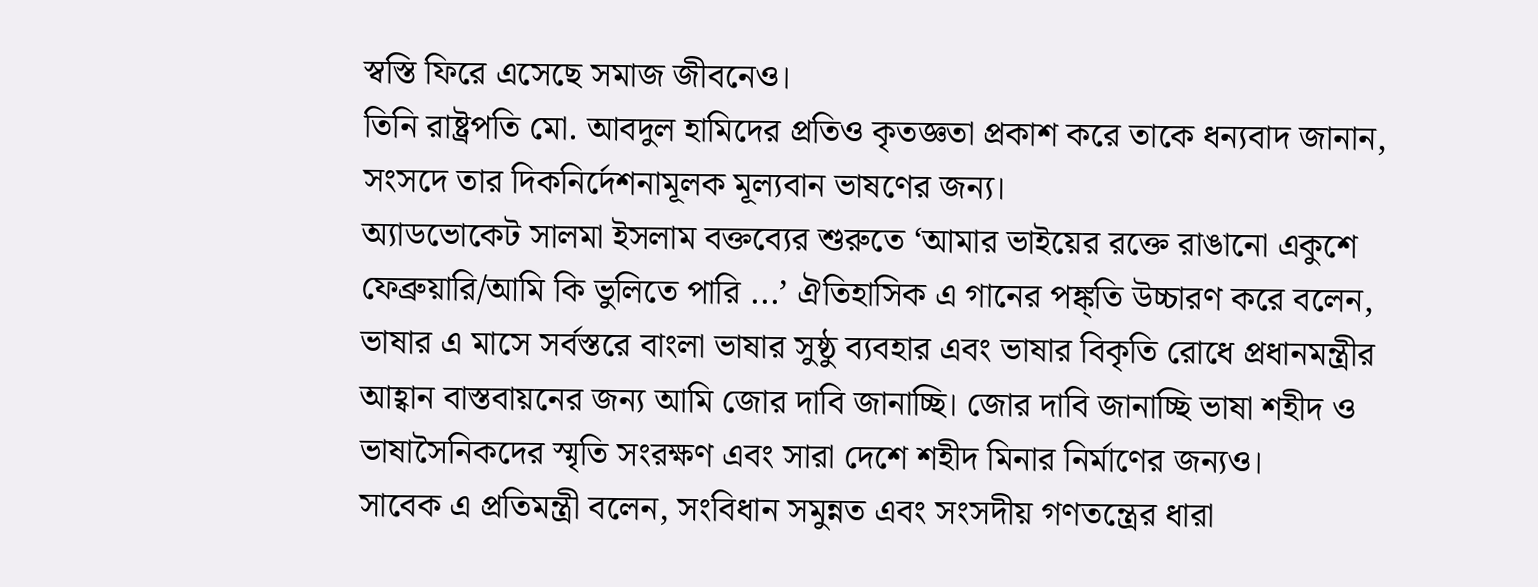স্বস্তি ফিরে এসেছে সমাজ জীবনেও।
তিনি রাষ্ট্রপতি মো. আবদুল হামিদের প্রতিও কৃতজ্ঞতা প্রকাশ করে তাকে ধন্যবাদ জানান, সংসদে তার দিকনির্দেশনামূলক মূল্যবান ভাষণের জন্য।
অ্যাডভোকেট সালমা ইসলাম বক্তব্যের শুরুতে ‘আমার ভাইয়ের রক্তে রাঙানো একুশে ফেব্রুয়ারি/আমি কি ভুলিতে পারি ...’ ঐতিহাসিক এ গানের পঙ্ক্তি উচ্চারণ করে বলেন, ভাষার এ মাসে সর্বস্তরে বাংলা ভাষার সুষ্ঠু ব্যবহার এবং ভাষার বিকৃতি রোধে প্রধানমন্ত্রীর আহ্বান বাস্তবায়নের জন্য আমি জোর দাবি জানাচ্ছি। জোর দাবি জানাচ্ছি ভাষা শহীদ ও ভাষাসৈনিকদের স্মৃতি সংরক্ষণ এবং সারা দেশে শহীদ মিনার নির্মাণের জন্যও।
সাবেক এ প্রতিমন্ত্রী বলেন, সংবিধান সমুন্নত এবং সংসদীয় গণতন্ত্রের ধারা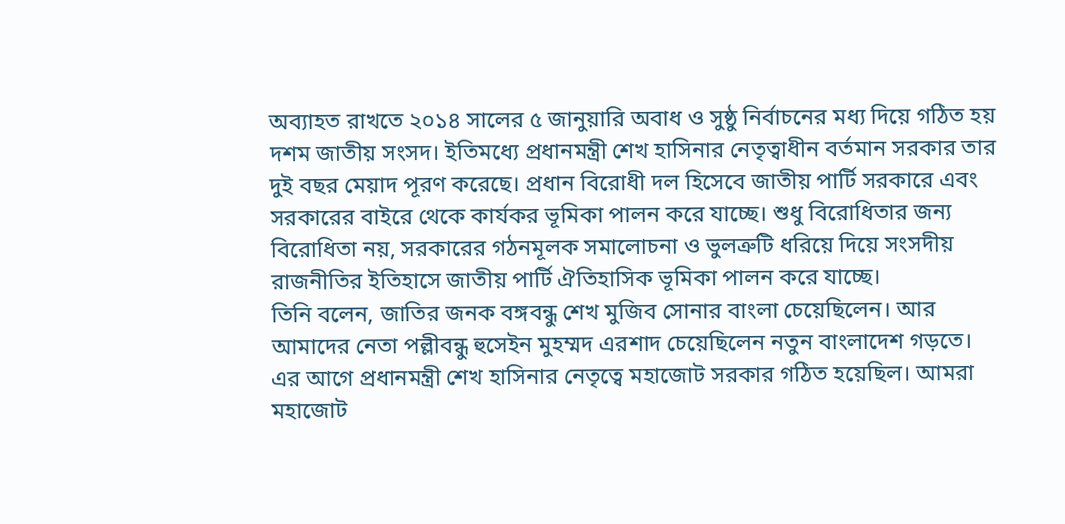অব্যাহত রাখতে ২০১৪ সালের ৫ জানুয়ারি অবাধ ও সুষ্ঠু নির্বাচনের মধ্য দিয়ে গঠিত হয় দশম জাতীয় সংসদ। ইতিমধ্যে প্রধানমন্ত্রী শেখ হাসিনার নেতৃত্বাধীন বর্তমান সরকার তার দুই বছর মেয়াদ পূরণ করেছে। প্রধান বিরোধী দল হিসেবে জাতীয় পার্টি সরকারে এবং সরকারের বাইরে থেকে কার্যকর ভূমিকা পালন করে যাচ্ছে। শুধু বিরোধিতার জন্য বিরোধিতা নয়, সরকারের গঠনমূলক সমালোচনা ও ভুলত্রুটি ধরিয়ে দিয়ে সংসদীয় রাজনীতির ইতিহাসে জাতীয় পার্টি ঐতিহাসিক ভূমিকা পালন করে যাচ্ছে।
তিনি বলেন, জাতির জনক বঙ্গবন্ধু শেখ মুজিব সোনার বাংলা চেয়েছিলেন। আর আমাদের নেতা পল্লীবন্ধু হুসেইন মুহম্মদ এরশাদ চেয়েছিলেন নতুন বাংলাদেশ গড়তে। এর আগে প্রধানমন্ত্রী শেখ হাসিনার নেতৃত্বে মহাজোট সরকার গঠিত হয়েছিল। আমরা মহাজোট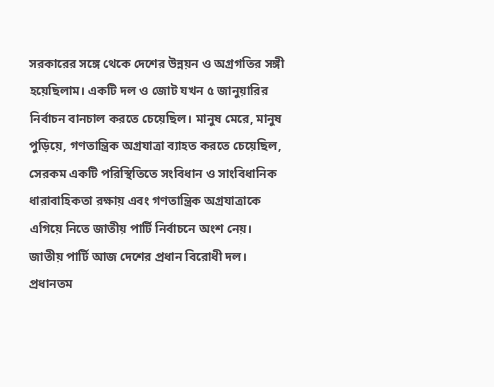সরকারের সঙ্গে থেকে দেশের উন্নয়ন ও অগ্রগতির সঙ্গী হয়েছিলাম। একটি দল ও জোট যখন ৫ জানুয়ারির নির্বাচন বানচাল করতে চেয়েছিল। মানুষ মেরে, মানুষ পুড়িয়ে, গণতান্ত্রিক অগ্রযাত্রা ব্যাহত করতে চেয়েছিল, সেরকম একটি পরিস্থিতিতে সংবিধান ও সাংবিধানিক ধারাবাহিকতা রক্ষায় এবং গণতান্ত্রিক অগ্রযাত্রাকে এগিয়ে নিতে জাতীয় পার্টি নির্বাচনে অংশ নেয়। জাতীয় পার্টি আজ দেশের প্রধান বিরোধী দল। প্রধানতম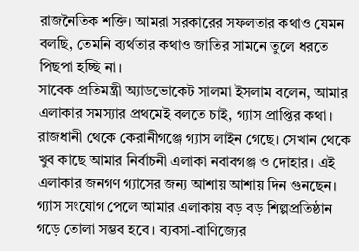রাজনৈতিক শক্তি। আমরা সরকারের সফলতার কথাও যেমন বলছি, তেমনি ব্যর্থতার কথাও জাতির সামনে তুলে ধরতে পিছপা হচ্ছি না।
সাবেক প্রতিমন্ত্রী অ্যাডভোকেট সালমা ইসলাম বলেন, আমার এলাকার সমস্যার প্রথমেই বলতে চাই, গ্যাস প্রাপ্তির কথা। রাজধানী থেকে কেরানীগঞ্জে গ্যাস লাইন গেছে। সেখান থেকে খুব কাছে আমার নির্বাচনী এলাকা নবাবগঞ্জ ও দোহার। এই এলাকার জনগণ গ্যাসের জন্য আশায় আশায় দিন গুনছেন। গ্যাস সংযোগ পেলে আমার এলাকায় বড় বড় শিল্পপ্রতিষ্ঠান গড়ে তোলা সম্ভব হবে। ব্যবসা-বাণিজ্যের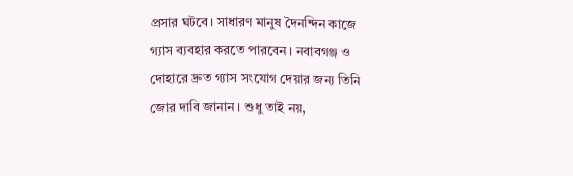প্রসার ঘটবে। সাধারণ মানুষ দৈনন্দিন কাজে গ্যাস ব্যবহার করতে পারবেন। নবাবগঞ্জ ও দোহারে দ্রুত গ্যাস সংযোগ দেয়ার জন্য তিনি জোর দাবি জানান। শুধু তাই নয়,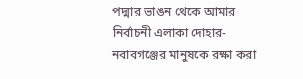পদ্মার ভাঙন থেকে আমার নির্বাচনী এলাকা দোহার-নবাবগঞ্জের মানুষকে রক্ষা করা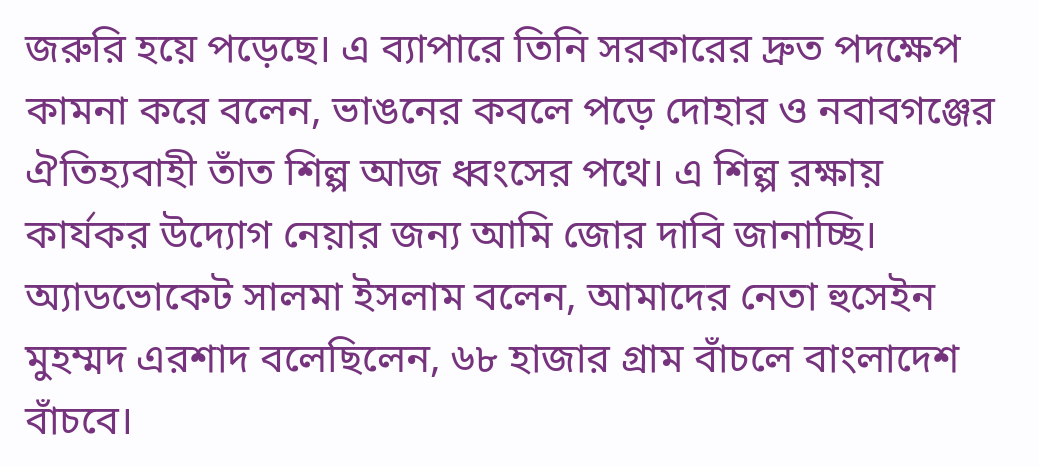জরুরি হয়ে পড়েছে। এ ব্যাপারে তিনি সরকারের দ্রুত পদক্ষেপ কামনা করে বলেন, ভাঙনের কবলে পড়ে দোহার ও নবাবগঞ্জের ঐতিহ্যবাহী তাঁত শিল্প আজ ধ্বংসের পথে। এ শিল্প রক্ষায় কার্যকর উদ্যোগ নেয়ার জন্য আমি জোর দাবি জানাচ্ছি।
অ্যাডভোকেট সালমা ইসলাম বলেন, আমাদের নেতা হুসেইন মুহম্মদ এরশাদ বলেছিলেন, ৬৮ হাজার গ্রাম বাঁচলে বাংলাদেশ বাঁচবে।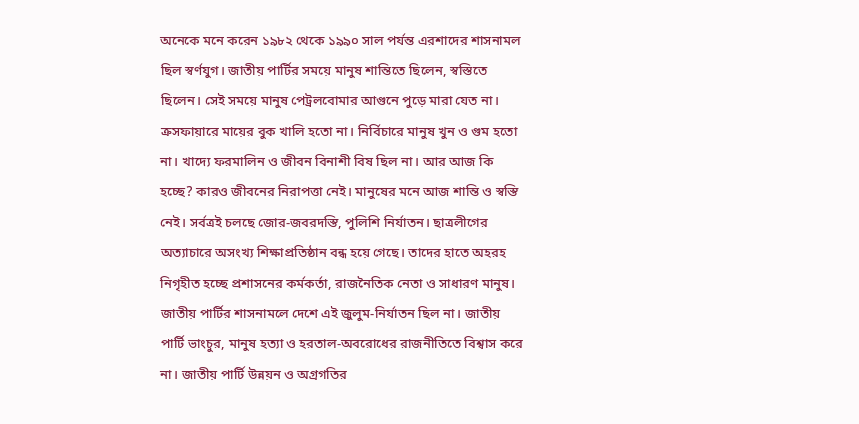অনেকে মনে করেন ১৯৮২ থেকে ১৯৯০ সাল পর্যন্ত এরশাদের শাসনামল ছিল স্বর্ণযুগ। জাতীয় পার্টির সময়ে মানুষ শান্তিতে ছিলেন, স্বস্তিতে ছিলেন। সেই সময়ে মানুষ পেট্রলবোমার আগুনে পুড়ে মারা যেত না। ক্রসফায়ারে মায়ের বুক খালি হতো না। নির্বিচারে মানুষ খুন ও গুম হতো না। খাদ্যে ফরমালিন ও জীবন বিনাশী বিষ ছিল না। আর আজ কি হচ্ছে? কারও জীবনের নিরাপত্তা নেই। মানুষের মনে আজ শান্তি ও স্বস্তি নেই। সর্বত্রই চলছে জোর-জবরদস্তি, পুলিশি নির্যাতন। ছাত্রলীগের অত্যাচারে অসংখ্য শিক্ষাপ্রতিষ্ঠান বন্ধ হয়ে গেছে। তাদের হাতে অহরহ নিগৃহীত হচ্ছে প্রশাসনের কর্মকর্তা, রাজনৈতিক নেতা ও সাধারণ মানুষ। জাতীয় পার্টির শাসনামলে দেশে এই জুলুম-নির্যাতন ছিল না। জাতীয় পার্টি ভাংচুর, মানুষ হত্যা ও হরতাল-অবরোধের রাজনীতিতে বিশ্বাস করে না। জাতীয় পার্টি উন্নয়ন ও অগ্রগতির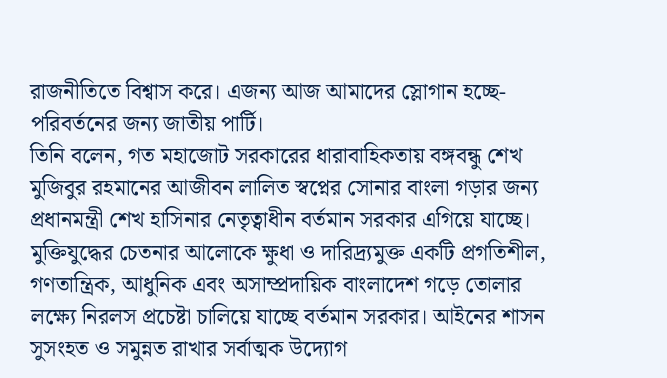রাজনীতিতে বিশ্বাস করে। এজন্য আজ আমাদের স্লোগান হচ্ছে- পরিবর্তনের জন্য জাতীয় পার্টি।
তিনি বলেন, গত মহাজোট সরকারের ধারাবাহিকতায় বঙ্গবন্ধু শেখ মুজিবুর রহমানের আজীবন লালিত স্বপ্নের সোনার বাংলা গড়ার জন্য প্রধানমন্ত্রী শেখ হাসিনার নেতৃত্বাধীন বর্তমান সরকার এগিয়ে যাচ্ছে। মুক্তিযুদ্ধের চেতনার আলোকে ক্ষুধা ও দারিদ্র্যমুক্ত একটি প্রগতিশীল, গণতান্ত্রিক, আধুনিক এবং অসাম্প্রদায়িক বাংলাদেশ গড়ে তোলার লক্ষ্যে নিরলস প্রচেষ্টা চালিয়ে যাচ্ছে বর্তমান সরকার। আইনের শাসন সুসংহত ও সমুন্নত রাখার সর্বাত্মক উদ্যোগ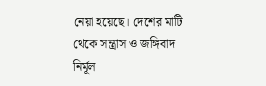নেয়া হয়েছে। দেশের মাটি থেকে সন্ত্রাস ও জঙ্গিবাদ নির্মূল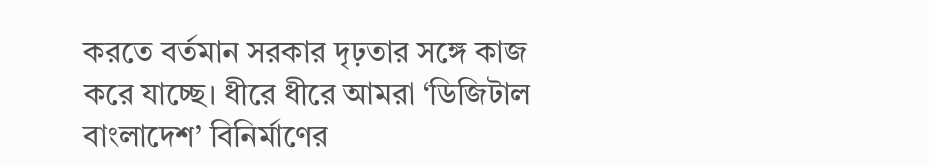করতে বর্তমান সরকার দৃঢ়তার সঙ্গে কাজ করে যাচ্ছে। ধীরে ধীরে আমরা ‘ডিজিটাল বাংলাদেশ’ বিনির্মাণের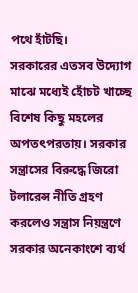পথে হাঁটছি।
সরকারের এতসব উদ্যোগ মাঝে মধ্যেই হোঁচট খাচ্ছে বিশেষ কিছু মহলের অপতৎপরতায়। সরকার সন্ত্রাসের বিরুদ্ধে জিরো টলারেন্স নীতি গ্রহণ করলেও সন্ত্রাস নিয়ন্ত্রণে সরকার অনেকাংশে ব্যর্থ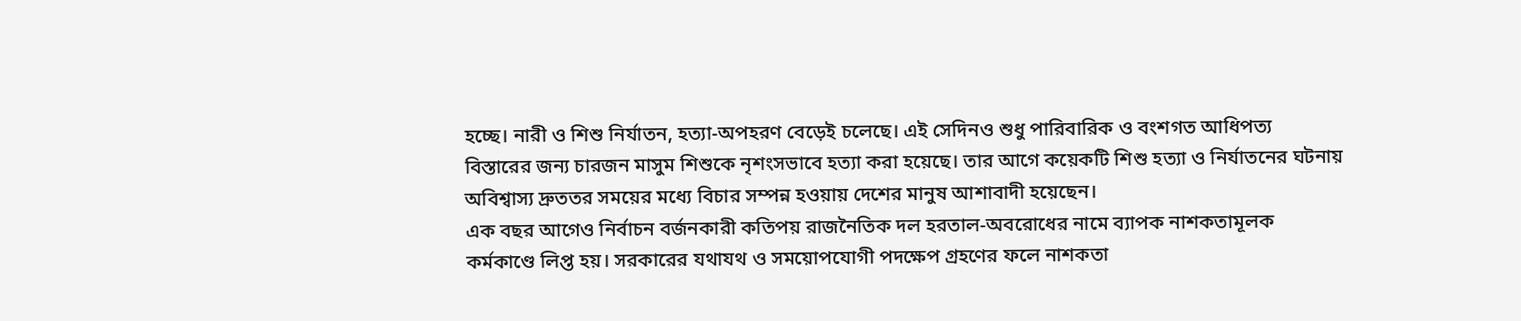হচ্ছে। নারী ও শিশু নির্যাতন, হত্যা-অপহরণ বেড়েই চলেছে। এই সেদিনও শুধু পারিবারিক ও বংশগত আধিপত্য বিস্তারের জন্য চারজন মাসুম শিশুকে নৃশংসভাবে হত্যা করা হয়েছে। তার আগে কয়েকটি শিশু হত্যা ও নির্যাতনের ঘটনায় অবিশ্বাস্য দ্রুততর সময়ের মধ্যে বিচার সম্পন্ন হওয়ায় দেশের মানুষ আশাবাদী হয়েছেন।
এক বছর আগেও নির্বাচন বর্জনকারী কতিপয় রাজনৈতিক দল হরতাল-অবরোধের নামে ব্যাপক নাশকতামূলক কর্মকাণ্ডে লিপ্ত হয়। সরকারের যথাযথ ও সময়োপযোগী পদক্ষেপ গ্রহণের ফলে নাশকতা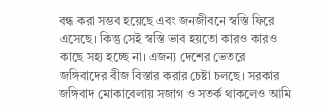বন্ধ করা সম্ভব হয়েছে এবং জনজীবনে স্বস্তি ফিরে এসেছে। কিন্তু সেই স্বস্তি ভাব হয়তো কারও কারও কাছে সহ্য হচ্ছে না। এজন্য দেশের ভেতরে জঙ্গিবাদের বীজ বিস্তার করার চেষ্টা চলছে। সরকার জঙ্গিবাদ মোকাবেলায় সজাগ ও সতর্ক থাকলেও আমি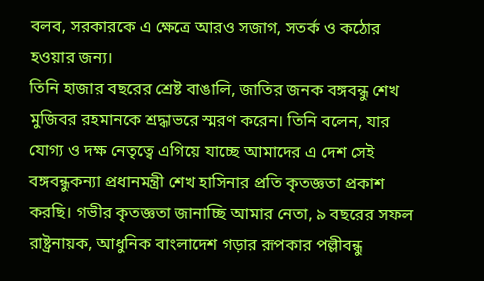বলব, সরকারকে এ ক্ষেত্রে আরও সজাগ, সতর্ক ও কঠোর হওয়ার জন্য।
তিনি হাজার বছরের শ্রেষ্ট বাঙালি, জাতির জনক বঙ্গবন্ধু শেখ মুজিবর রহমানকে শ্রদ্ধাভরে স্মরণ করেন। তিনি বলেন, যার যোগ্য ও দক্ষ নেতৃত্বে এগিয়ে যাচ্ছে আমাদের এ দেশ সেই বঙ্গবন্ধুকন্যা প্রধানমন্ত্রী শেখ হাসিনার প্রতি কৃতজ্ঞতা প্রকাশ করছি। গভীর কৃতজ্ঞতা জানাচ্ছি আমার নেতা, ৯ বছরের সফল রাষ্ট্রনায়ক, আধুনিক বাংলাদেশ গড়ার রূপকার পল্লীবন্ধু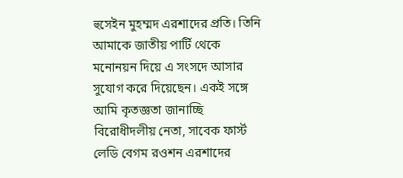হুসেইন মুহম্মদ এরশাদের প্রতি। তিনি আমাকে জাতীয় পার্টি থেকে মনোনয়ন দিয়ে এ সংসদে আসার সুযোগ করে দিয়েছেন। একই সঙ্গে আমি কৃতজ্ঞতা জানাচ্ছি বিরোধীদলীয় নেতা, সাবেক ফার্স্ট লেডি বেগম রওশন এরশাদের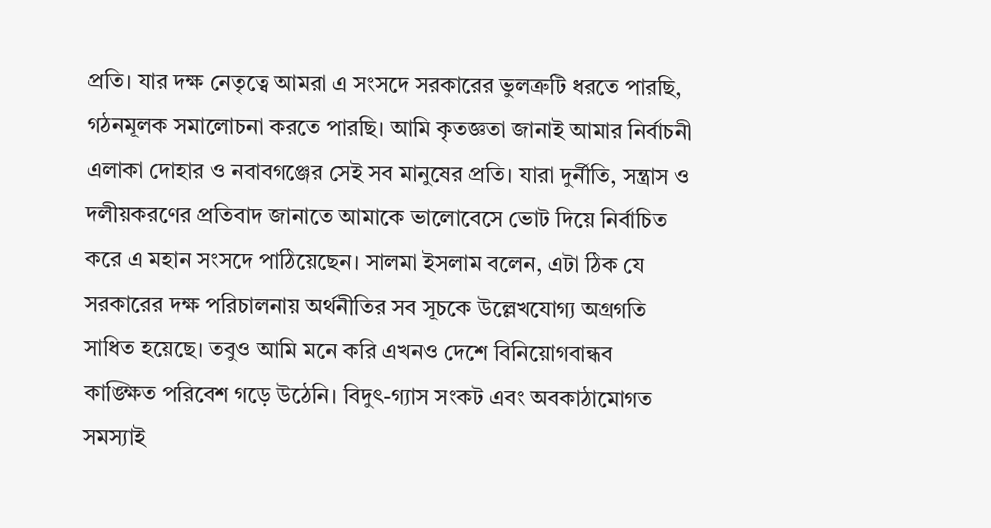প্রতি। যার দক্ষ নেতৃত্বে আমরা এ সংসদে সরকারের ভুলত্রুটি ধরতে পারছি, গঠনমূলক সমালোচনা করতে পারছি। আমি কৃতজ্ঞতা জানাই আমার নির্বাচনী এলাকা দোহার ও নবাবগঞ্জের সেই সব মানুষের প্রতি। যারা দুর্নীতি, সন্ত্রাস ও দলীয়করণের প্রতিবাদ জানাতে আমাকে ভালোবেসে ভোট দিয়ে নির্বাচিত করে এ মহান সংসদে পাঠিয়েছেন। সালমা ইসলাম বলেন, এটা ঠিক যে সরকারের দক্ষ পরিচালনায় অর্থনীতির সব সূচকে উল্লেখযোগ্য অগ্রগতি সাধিত হয়েছে। তবুও আমি মনে করি এখনও দেশে বিনিয়োগবান্ধব কাঙ্ক্ষিত পরিবেশ গড়ে উঠেনি। বিদুৎ-গ্যাস সংকট এবং অবকাঠামোগত সমস্যাই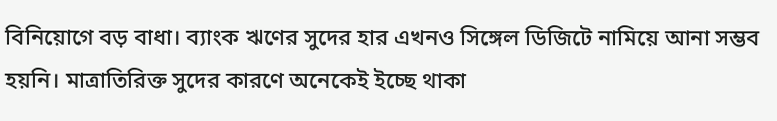বিনিয়োগে বড় বাধা। ব্যাংক ঋণের সুদের হার এখনও সিঙ্গেল ডিজিটে নামিয়ে আনা সম্ভব হয়নি। মাত্রাতিরিক্ত সুদের কারণে অনেকেই ইচ্ছে থাকা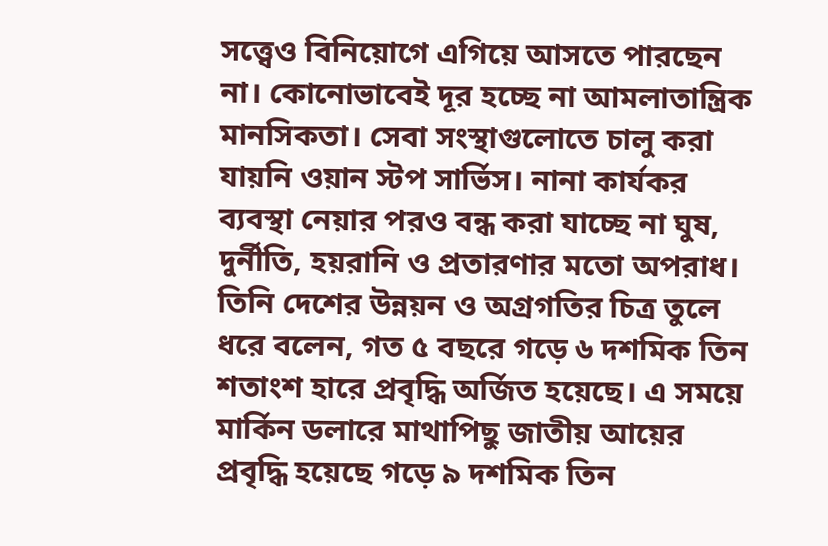সত্ত্বেও বিনিয়োগে এগিয়ে আসতে পারছেন না। কোনোভাবেই দূর হচ্ছে না আমলাতান্ত্রিক মানসিকতা। সেবা সংস্থাগুলোতে চালু করা যায়নি ওয়ান স্টপ সার্ভিস। নানা কার্যকর ব্যবস্থা নেয়ার পরও বন্ধ করা যাচ্ছে না ঘুষ, দুর্নীতি, হয়রানি ও প্রতারণার মতো অপরাধ।
তিনি দেশের উন্নয়ন ও অগ্রগতির চিত্র তুলে ধরে বলেন, গত ৫ বছরে গড়ে ৬ দশমিক তিন শতাংশ হারে প্রবৃদ্ধি অর্জিত হয়েছে। এ সময়ে মার্কিন ডলারে মাথাপিছু জাতীয় আয়ের প্রবৃদ্ধি হয়েছে গড়ে ৯ দশমিক তিন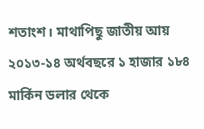শতাংশ। মাথাপিছু জাতীয় আয় ২০১৩-১৪ অর্থবছরে ১ হাজার ১৮৪ মার্কিন ডলার থেকে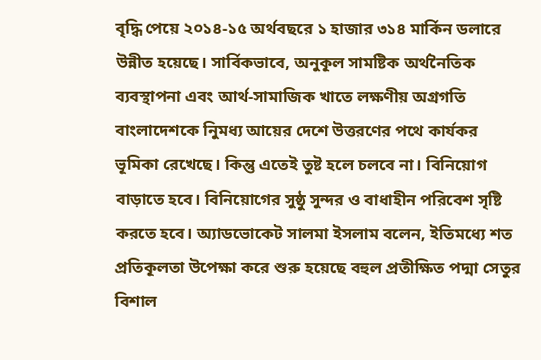বৃদ্ধি পেয়ে ২০১৪-১৫ অর্থবছরে ১ হাজার ৩১৪ মার্কিন ডলারে উন্নীত হয়েছে। সার্বিকভাবে, অনুকূল সামষ্টিক অর্থনৈতিক ব্যবস্থাপনা এবং আর্থ-সামাজিক খাতে লক্ষণীয় অগ্রগতি বাংলাদেশকে নিুমধ্য আয়ের দেশে উত্তরণের পথে কার্যকর ভূমিকা রেখেছে। কিন্তু এতেই তুষ্ট হলে চলবে না। বিনিয়োগ বাড়াতে হবে। বিনিয়োগের সুষ্ঠু সুন্দর ও বাধাহীন পরিবেশ সৃষ্টি করতে হবে। অ্যাডভোকেট সালমা ইসলাম বলেন, ইতিমধ্যে শত প্রতিকূলতা উপেক্ষা করে শুরু হয়েছে বহুল প্রতীক্ষিত পদ্মা সেতুর বিশাল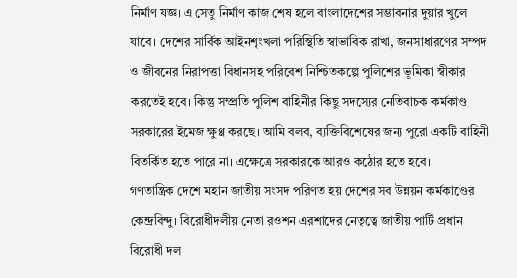নির্মাণ যজ্ঞ। এ সেতু নির্মাণ কাজ শেষ হলে বাংলাদেশের সম্ভাবনার দুয়ার খুলে যাবে। দেশের সার্বিক আইনশৃংখলা পরিস্থিতি স্বাভাবিক রাখা, জনসাধারণের সম্পদ ও জীবনের নিরাপত্তা বিধানসহ পরিবেশ নিশ্চিতকল্পে পুলিশের ভূমিকা স্বীকার করতেই হবে। কিন্তু সম্প্রতি পুলিশ বাহিনীর কিছু সদস্যের নেতিবাচক কর্মকাণ্ড সরকারের ইমেজ ক্ষুণ্ণ করছে। আমি বলব, ব্যক্তিবিশেষের জন্য পুরো একটি বাহিনী বিতর্কিত হতে পারে না। এক্ষেত্রে সরকারকে আরও কঠোর হতে হবে।
গণতান্ত্রিক দেশে মহান জাতীয় সংসদ পরিণত হয় দেশের সব উন্নয়ন কর্মকাণ্ডের কেন্দ্রবিন্দু। বিরোধীদলীয় নেতা রওশন এরশাদের নেতৃত্বে জাতীয় পার্টি প্রধান বিরোধী দল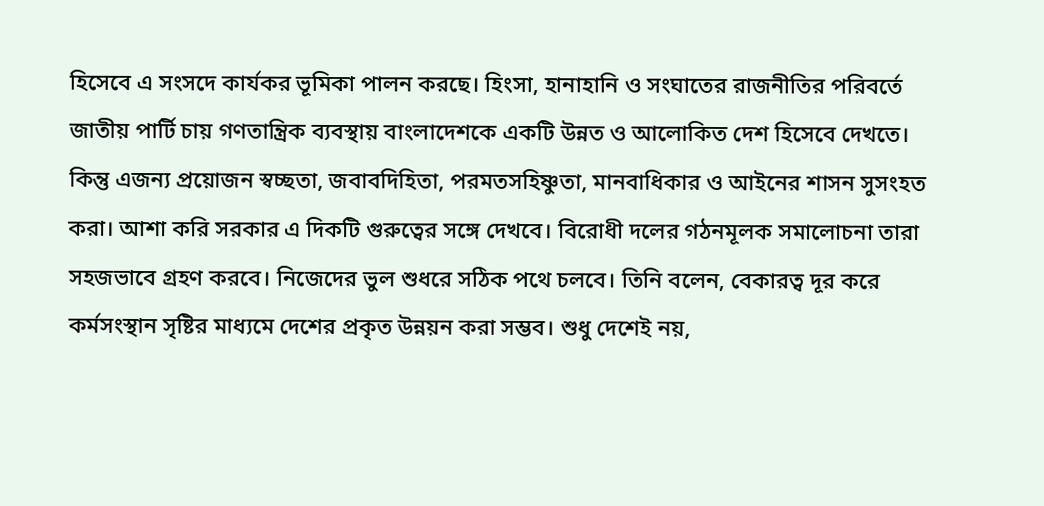হিসেবে এ সংসদে কার্যকর ভূমিকা পালন করছে। হিংসা, হানাহানি ও সংঘাতের রাজনীতির পরিবর্তে জাতীয় পার্টি চায় গণতান্ত্রিক ব্যবস্থায় বাংলাদেশকে একটি উন্নত ও আলোকিত দেশ হিসেবে দেখতে। কিন্তু এজন্য প্রয়োজন স্বচ্ছতা, জবাবদিহিতা, পরমতসহিষ্ণুতা, মানবাধিকার ও আইনের শাসন সুসংহত করা। আশা করি সরকার এ দিকটি গুরুত্বের সঙ্গে দেখবে। বিরোধী দলের গঠনমূলক সমালোচনা তারা সহজভাবে গ্রহণ করবে। নিজেদের ভুল শুধরে সঠিক পথে চলবে। তিনি বলেন, বেকারত্ব দূর করে কর্মসংস্থান সৃষ্টির মাধ্যমে দেশের প্রকৃত উন্নয়ন করা সম্ভব। শুধু দেশেই নয়,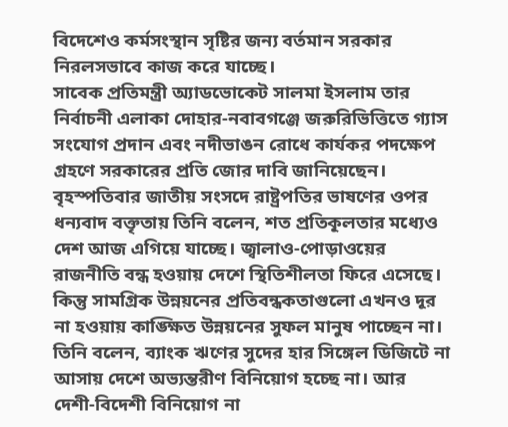বিদেশেও কর্মসংস্থান সৃষ্টির জন্য বর্তমান সরকার নিরলসভাবে কাজ করে যাচ্ছে।
সাবেক প্রতিমন্ত্রী অ্যাডভোকেট সালমা ইসলাম তার নির্বাচনী এলাকা দোহার-নবাবগঞ্জে জরুরিভিত্তিতে গ্যাস সংযোগ প্রদান এবং নদীভাঙন রোধে কার্যকর পদক্ষেপ গ্রহণে সরকারের প্রতি জোর দাবি জানিয়েছেন। বৃহস্পতিবার জাতীয় সংসদে রাষ্ট্রপতির ভাষণের ওপর ধন্যবাদ বক্তৃতায় তিনি বলেন, শত প্রতিকূলতার মধ্যেও দেশ আজ এগিয়ে যাচ্ছে। জ্বালাও-পোড়াওয়ের রাজনীতি বন্ধ হওয়ায় দেশে স্থিতিশীলতা ফিরে এসেছে। কিন্তু সামগ্রিক উন্নয়নের প্রতিবন্ধকতাগুলো এখনও দূর না হওয়ায় কাঙ্ক্ষিত উন্নয়নের সুফল মানুষ পাচ্ছেন না। তিনি বলেন, ব্যাংক ঋণের সুদের হার সিঙ্গেল ডিজিটে না আসায় দেশে অভ্যন্তরীণ বিনিয়োগ হচ্ছে না। আর দেশী-বিদেশী বিনিয়োগ না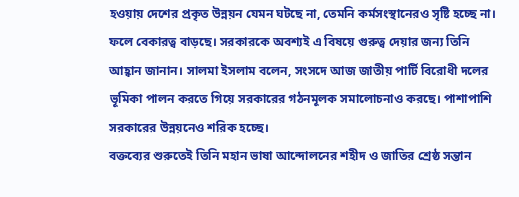হওয়ায় দেশের প্রকৃত উন্নয়ন যেমন ঘটছে না, তেমনি কর্মসংস্থানেরও সৃষ্টি হচ্ছে না। ফলে বেকারত্ব বাড়ছে। সরকারকে অবশ্যই এ বিষয়ে গুরুত্ব দেয়ার জন্য তিনি আহ্বান জানান। সালমা ইসলাম বলেন, সংসদে আজ জাতীয় পার্টি বিরোধী দলের ভূমিকা পালন করতে গিয়ে সরকারের গঠনমূলক সমালোচনাও করছে। পাশাপাশি সরকারের উন্নয়নেও শরিক হচ্ছে।
বক্তব্যের শুরুতেই তিনি মহান ভাষা আন্দোলনের শহীদ ও জাতির শ্রেষ্ঠ সন্তান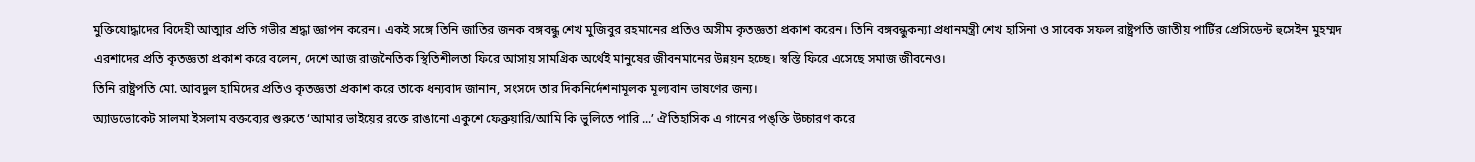মুক্তিযোদ্ধাদের বিদেহী আত্মার প্রতি গভীর শ্রদ্ধা জ্ঞাপন করেন। একই সঙ্গে তিনি জাতির জনক বঙ্গবন্ধু শেখ মুজিবুর রহমানের প্রতিও অসীম কৃতজ্ঞতা প্রকাশ করেন। তিনি বঙ্গবন্ধুকন্যা প্রধানমন্ত্রী শেখ হাসিনা ও সাবেক সফল রাষ্ট্রপতি জাতীয় পার্টির প্রেসিডেন্ট হুসেইন মুহম্মদ এরশাদের প্রতি কৃতজ্ঞতা প্রকাশ করে বলেন, দেশে আজ রাজনৈতিক স্থিতিশীলতা ফিরে আসায় সামগ্রিক অর্থেই মানুষের জীবনমানের উন্নয়ন হচ্ছে। স্বস্তি ফিরে এসেছে সমাজ জীবনেও।
তিনি রাষ্ট্রপতি মো. আবদুল হামিদের প্রতিও কৃতজ্ঞতা প্রকাশ করে তাকে ধন্যবাদ জানান, সংসদে তার দিকনির্দেশনামূলক মূল্যবান ভাষণের জন্য।
অ্যাডভোকেট সালমা ইসলাম বক্তব্যের শুরুতে ‘আমার ভাইয়ের রক্তে রাঙানো একুশে ফেব্রুয়ারি/আমি কি ভুলিতে পারি ...’ ঐতিহাসিক এ গানের পঙ্ক্তি উচ্চারণ করে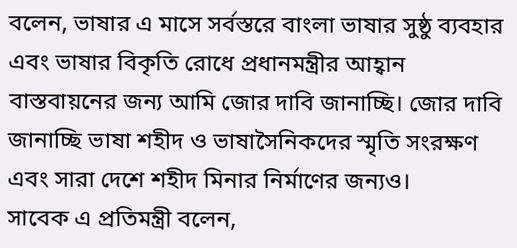বলেন, ভাষার এ মাসে সর্বস্তরে বাংলা ভাষার সুষ্ঠু ব্যবহার এবং ভাষার বিকৃতি রোধে প্রধানমন্ত্রীর আহ্বান বাস্তবায়নের জন্য আমি জোর দাবি জানাচ্ছি। জোর দাবি জানাচ্ছি ভাষা শহীদ ও ভাষাসৈনিকদের স্মৃতি সংরক্ষণ এবং সারা দেশে শহীদ মিনার নির্মাণের জন্যও।
সাবেক এ প্রতিমন্ত্রী বলেন,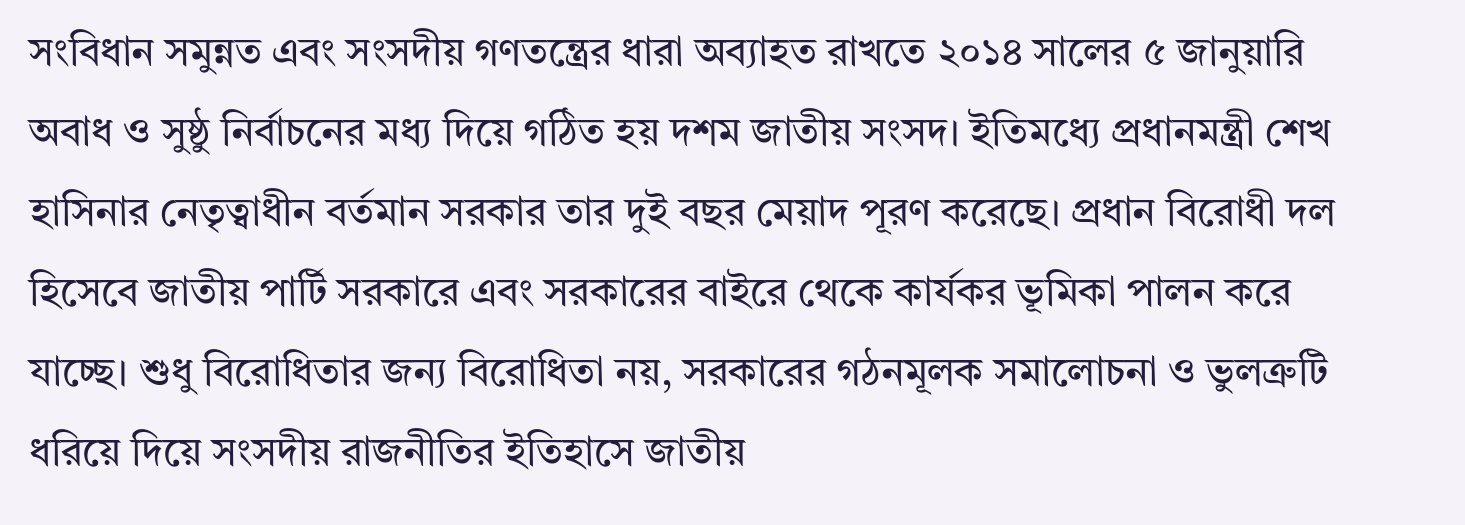সংবিধান সমুন্নত এবং সংসদীয় গণতন্ত্রের ধারা অব্যাহত রাখতে ২০১৪ সালের ৫ জানুয়ারি অবাধ ও সুষ্ঠু নির্বাচনের মধ্য দিয়ে গঠিত হয় দশম জাতীয় সংসদ। ইতিমধ্যে প্রধানমন্ত্রী শেখ হাসিনার নেতৃত্বাধীন বর্তমান সরকার তার দুই বছর মেয়াদ পূরণ করেছে। প্রধান বিরোধী দল হিসেবে জাতীয় পার্টি সরকারে এবং সরকারের বাইরে থেকে কার্যকর ভূমিকা পালন করে যাচ্ছে। শুধু বিরোধিতার জন্য বিরোধিতা নয়, সরকারের গঠনমূলক সমালোচনা ও ভুলত্রুটি ধরিয়ে দিয়ে সংসদীয় রাজনীতির ইতিহাসে জাতীয়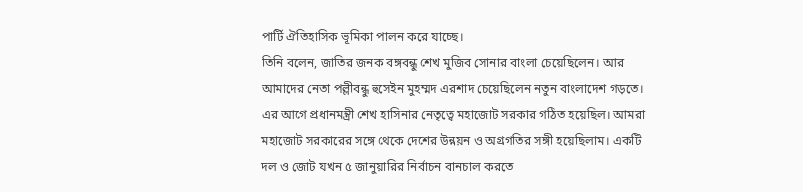পার্টি ঐতিহাসিক ভূমিকা পালন করে যাচ্ছে।
তিনি বলেন, জাতির জনক বঙ্গবন্ধু শেখ মুজিব সোনার বাংলা চেয়েছিলেন। আর আমাদের নেতা পল্লীবন্ধু হুসেইন মুহম্মদ এরশাদ চেয়েছিলেন নতুন বাংলাদেশ গড়তে। এর আগে প্রধানমন্ত্রী শেখ হাসিনার নেতৃত্বে মহাজোট সরকার গঠিত হয়েছিল। আমরা মহাজোট সরকারের সঙ্গে থেকে দেশের উন্নয়ন ও অগ্রগতির সঙ্গী হয়েছিলাম। একটি দল ও জোট যখন ৫ জানুয়ারির নির্বাচন বানচাল করতে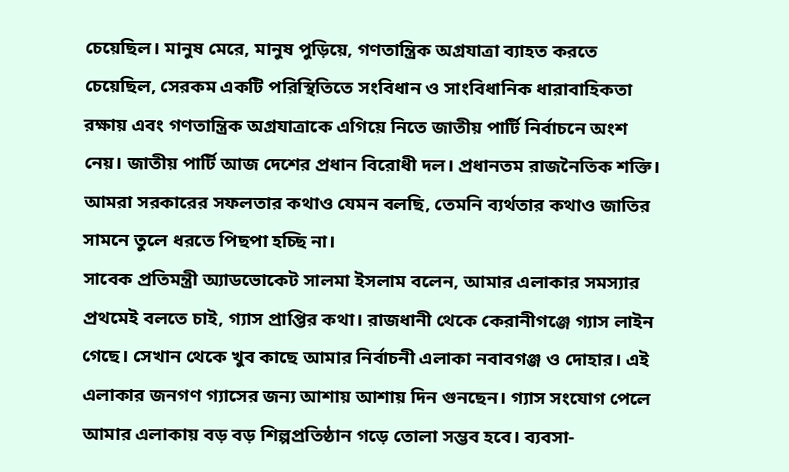চেয়েছিল। মানুষ মেরে, মানুষ পুড়িয়ে, গণতান্ত্রিক অগ্রযাত্রা ব্যাহত করতে চেয়েছিল, সেরকম একটি পরিস্থিতিতে সংবিধান ও সাংবিধানিক ধারাবাহিকতা রক্ষায় এবং গণতান্ত্রিক অগ্রযাত্রাকে এগিয়ে নিতে জাতীয় পার্টি নির্বাচনে অংশ নেয়। জাতীয় পার্টি আজ দেশের প্রধান বিরোধী দল। প্রধানতম রাজনৈতিক শক্তি। আমরা সরকারের সফলতার কথাও যেমন বলছি, তেমনি ব্যর্থতার কথাও জাতির সামনে তুলে ধরতে পিছপা হচ্ছি না।
সাবেক প্রতিমন্ত্রী অ্যাডভোকেট সালমা ইসলাম বলেন, আমার এলাকার সমস্যার প্রথমেই বলতে চাই, গ্যাস প্রাপ্তির কথা। রাজধানী থেকে কেরানীগঞ্জে গ্যাস লাইন গেছে। সেখান থেকে খুব কাছে আমার নির্বাচনী এলাকা নবাবগঞ্জ ও দোহার। এই এলাকার জনগণ গ্যাসের জন্য আশায় আশায় দিন গুনছেন। গ্যাস সংযোগ পেলে আমার এলাকায় বড় বড় শিল্পপ্রতিষ্ঠান গড়ে তোলা সম্ভব হবে। ব্যবসা-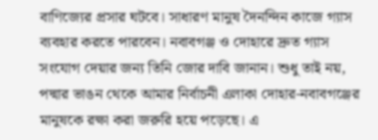বাণিজ্যের প্রসার ঘটবে। সাধারণ মানুষ দৈনন্দিন কাজে গ্যাস ব্যবহার করতে পারবেন। নবাবগঞ্জ ও দোহারে দ্রুত গ্যাস সংযোগ দেয়ার জন্য তিনি জোর দাবি জানান। শুধু তাই নয়, পদ্মার ভাঙন থেকে আমার নির্বাচনী এলাকা দোহার-নবাবগঞ্জের মানুষকে রক্ষা করা জরুরি হয়ে পড়েছে। এ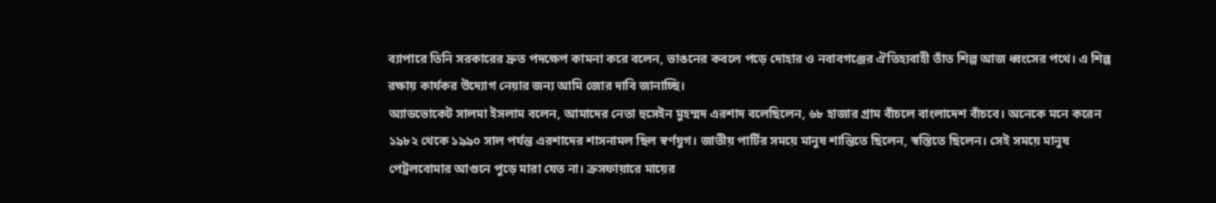ব্যাপারে তিনি সরকারের দ্রুত পদক্ষেপ কামনা করে বলেন, ভাঙনের কবলে পড়ে দোহার ও নবাবগঞ্জের ঐতিহ্যবাহী তাঁত শিল্প আজ ধ্বংসের পথে। এ শিল্প রক্ষায় কার্যকর উদ্যোগ নেয়ার জন্য আমি জোর দাবি জানাচ্ছি।
অ্যাডভোকেট সালমা ইসলাম বলেন, আমাদের নেতা হুসেইন মুহম্মদ এরশাদ বলেছিলেন, ৬৮ হাজার গ্রাম বাঁচলে বাংলাদেশ বাঁচবে। অনেকে মনে করেন ১৯৮২ থেকে ১৯৯০ সাল পর্যন্ত এরশাদের শাসনামল ছিল স্বর্ণযুগ। জাতীয় পার্টির সময়ে মানুষ শান্তিতে ছিলেন, স্বস্তিতে ছিলেন। সেই সময়ে মানুষ পেট্রলবোমার আগুনে পুড়ে মারা যেত না। ক্রসফায়ারে মায়ের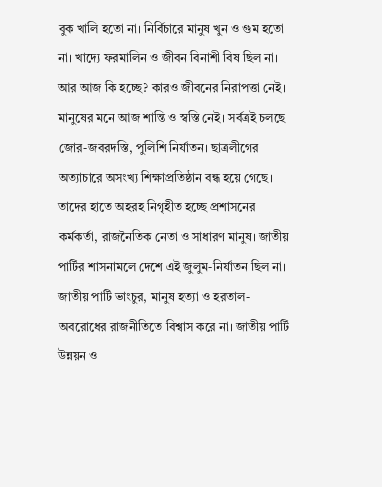বুক খালি হতো না। নির্বিচারে মানুষ খুন ও গুম হতো না। খাদ্যে ফরমালিন ও জীবন বিনাশী বিষ ছিল না। আর আজ কি হচ্ছে? কারও জীবনের নিরাপত্তা নেই। মানুষের মনে আজ শান্তি ও স্বস্তি নেই। সর্বত্রই চলছে জোর-জবরদস্তি, পুলিশি নির্যাতন। ছাত্রলীগের অত্যাচারে অসংখ্য শিক্ষাপ্রতিষ্ঠান বন্ধ হয়ে গেছে। তাদের হাতে অহরহ নিগৃহীত হচ্ছে প্রশাসনের কর্মকর্তা, রাজনৈতিক নেতা ও সাধারণ মানুষ। জাতীয় পার্টির শাসনামলে দেশে এই জুলুম-নির্যাতন ছিল না। জাতীয় পার্টি ভাংচুর, মানুষ হত্যা ও হরতাল-অবরোধের রাজনীতিতে বিশ্বাস করে না। জাতীয় পার্টি উন্নয়ন ও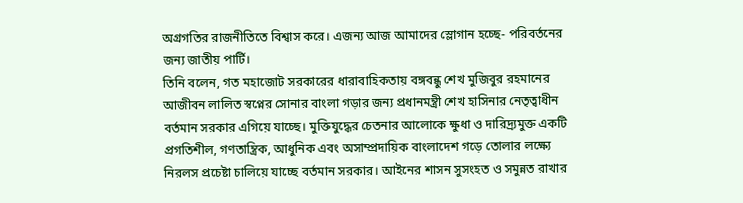অগ্রগতির রাজনীতিতে বিশ্বাস করে। এজন্য আজ আমাদের স্লোগান হচ্ছে- পরিবর্তনের জন্য জাতীয় পার্টি।
তিনি বলেন, গত মহাজোট সরকারের ধারাবাহিকতায় বঙ্গবন্ধু শেখ মুজিবুর রহমানের আজীবন লালিত স্বপ্নের সোনার বাংলা গড়ার জন্য প্রধানমন্ত্রী শেখ হাসিনার নেতৃত্বাধীন বর্তমান সরকার এগিয়ে যাচ্ছে। মুক্তিযুদ্ধের চেতনার আলোকে ক্ষুধা ও দারিদ্র্যমুক্ত একটি প্রগতিশীল, গণতান্ত্রিক, আধুনিক এবং অসাম্প্রদায়িক বাংলাদেশ গড়ে তোলার লক্ষ্যে নিরলস প্রচেষ্টা চালিয়ে যাচ্ছে বর্তমান সরকার। আইনের শাসন সুসংহত ও সমুন্নত রাখার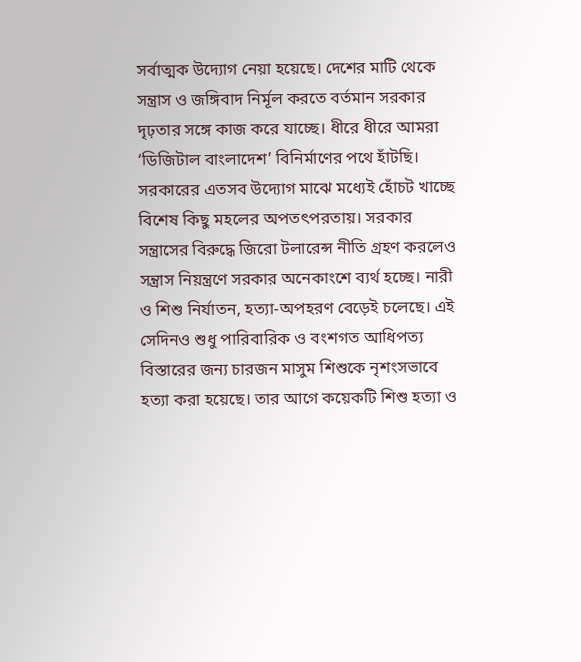সর্বাত্মক উদ্যোগ নেয়া হয়েছে। দেশের মাটি থেকে সন্ত্রাস ও জঙ্গিবাদ নির্মূল করতে বর্তমান সরকার দৃঢ়তার সঙ্গে কাজ করে যাচ্ছে। ধীরে ধীরে আমরা ‘ডিজিটাল বাংলাদেশ’ বিনির্মাণের পথে হাঁটছি।
সরকারের এতসব উদ্যোগ মাঝে মধ্যেই হোঁচট খাচ্ছে বিশেষ কিছু মহলের অপতৎপরতায়। সরকার সন্ত্রাসের বিরুদ্ধে জিরো টলারেন্স নীতি গ্রহণ করলেও সন্ত্রাস নিয়ন্ত্রণে সরকার অনেকাংশে ব্যর্থ হচ্ছে। নারী ও শিশু নির্যাতন, হত্যা-অপহরণ বেড়েই চলেছে। এই সেদিনও শুধু পারিবারিক ও বংশগত আধিপত্য বিস্তারের জন্য চারজন মাসুম শিশুকে নৃশংসভাবে হত্যা করা হয়েছে। তার আগে কয়েকটি শিশু হত্যা ও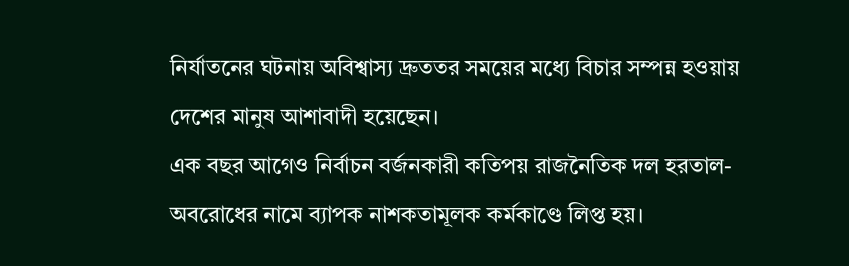নির্যাতনের ঘটনায় অবিশ্বাস্য দ্রুততর সময়ের মধ্যে বিচার সম্পন্ন হওয়ায় দেশের মানুষ আশাবাদী হয়েছেন।
এক বছর আগেও নির্বাচন বর্জনকারী কতিপয় রাজনৈতিক দল হরতাল-অবরোধের নামে ব্যাপক নাশকতামূলক কর্মকাণ্ডে লিপ্ত হয়।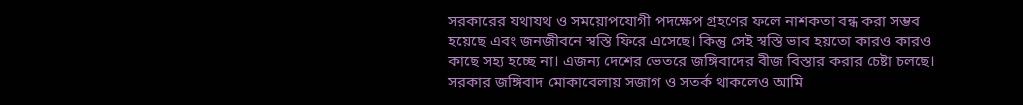সরকারের যথাযথ ও সময়োপযোগী পদক্ষেপ গ্রহণের ফলে নাশকতা বন্ধ করা সম্ভব হয়েছে এবং জনজীবনে স্বস্তি ফিরে এসেছে। কিন্তু সেই স্বস্তি ভাব হয়তো কারও কারও কাছে সহ্য হচ্ছে না। এজন্য দেশের ভেতরে জঙ্গিবাদের বীজ বিস্তার করার চেষ্টা চলছে। সরকার জঙ্গিবাদ মোকাবেলায় সজাগ ও সতর্ক থাকলেও আমি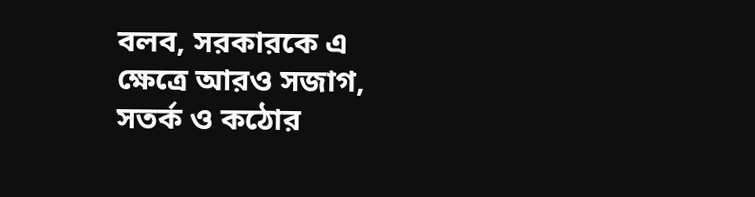বলব, সরকারকে এ ক্ষেত্রে আরও সজাগ, সতর্ক ও কঠোর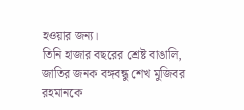হওয়ার জন্য।
তিনি হাজার বছরের শ্রেষ্ট বাঙালি, জাতির জনক বঙ্গবন্ধু শেখ মুজিবর রহমানকে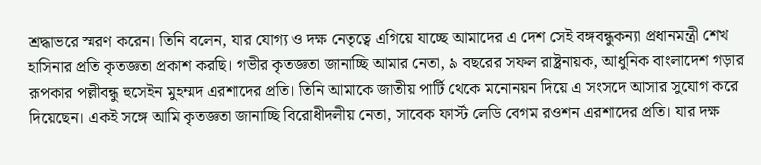শ্রদ্ধাভরে স্মরণ করেন। তিনি বলেন, যার যোগ্য ও দক্ষ নেতৃত্বে এগিয়ে যাচ্ছে আমাদের এ দেশ সেই বঙ্গবন্ধুকন্যা প্রধানমন্ত্রী শেখ হাসিনার প্রতি কৃতজ্ঞতা প্রকাশ করছি। গভীর কৃতজ্ঞতা জানাচ্ছি আমার নেতা, ৯ বছরের সফল রাষ্ট্রনায়ক, আধুনিক বাংলাদেশ গড়ার রূপকার পল্লীবন্ধু হুসেইন মুহম্মদ এরশাদের প্রতি। তিনি আমাকে জাতীয় পার্টি থেকে মনোনয়ন দিয়ে এ সংসদে আসার সুযোগ করে দিয়েছেন। একই সঙ্গে আমি কৃতজ্ঞতা জানাচ্ছি বিরোধীদলীয় নেতা, সাবেক ফার্স্ট লেডি বেগম রওশন এরশাদের প্রতি। যার দক্ষ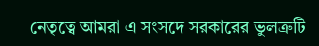নেতৃত্বে আমরা এ সংসদে সরকারের ভুলত্রুটি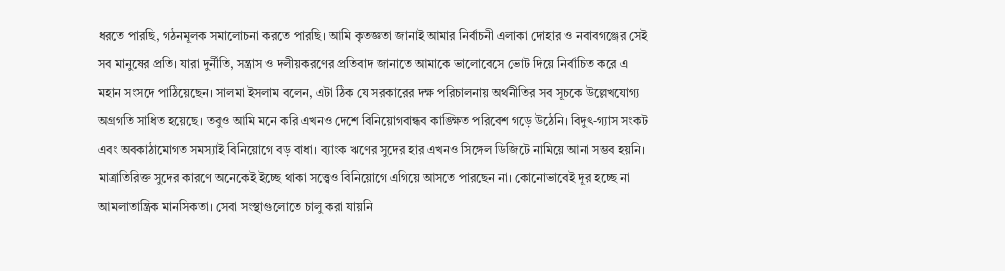ধরতে পারছি, গঠনমূলক সমালোচনা করতে পারছি। আমি কৃতজ্ঞতা জানাই আমার নির্বাচনী এলাকা দোহার ও নবাবগঞ্জের সেই সব মানুষের প্রতি। যারা দুর্নীতি, সন্ত্রাস ও দলীয়করণের প্রতিবাদ জানাতে আমাকে ভালোবেসে ভোট দিয়ে নির্বাচিত করে এ মহান সংসদে পাঠিয়েছেন। সালমা ইসলাম বলেন, এটা ঠিক যে সরকারের দক্ষ পরিচালনায় অর্থনীতির সব সূচকে উল্লেখযোগ্য অগ্রগতি সাধিত হয়েছে। তবুও আমি মনে করি এখনও দেশে বিনিয়োগবান্ধব কাঙ্ক্ষিত পরিবেশ গড়ে উঠেনি। বিদুৎ-গ্যাস সংকট এবং অবকাঠামোগত সমস্যাই বিনিয়োগে বড় বাধা। ব্যাংক ঋণের সুদের হার এখনও সিঙ্গেল ডিজিটে নামিয়ে আনা সম্ভব হয়নি। মাত্রাতিরিক্ত সুদের কারণে অনেকেই ইচ্ছে থাকা সত্ত্বেও বিনিয়োগে এগিয়ে আসতে পারছেন না। কোনোভাবেই দূর হচ্ছে না আমলাতান্ত্রিক মানসিকতা। সেবা সংস্থাগুলোতে চালু করা যায়নি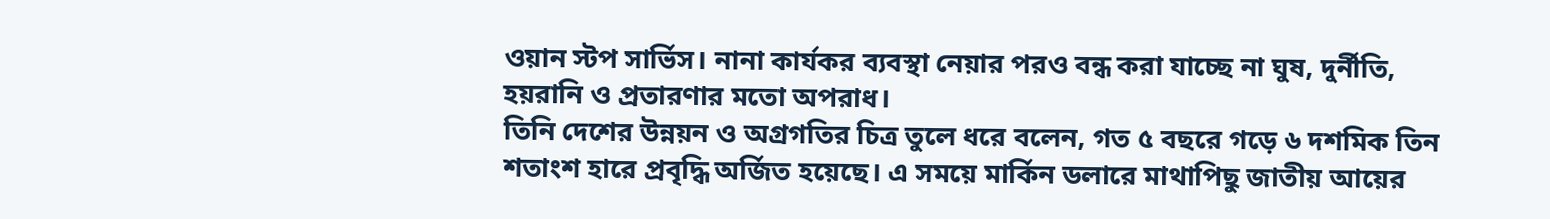ওয়ান স্টপ সার্ভিস। নানা কার্যকর ব্যবস্থা নেয়ার পরও বন্ধ করা যাচ্ছে না ঘুষ, দুর্নীতি, হয়রানি ও প্রতারণার মতো অপরাধ।
তিনি দেশের উন্নয়ন ও অগ্রগতির চিত্র তুলে ধরে বলেন, গত ৫ বছরে গড়ে ৬ দশমিক তিন শতাংশ হারে প্রবৃদ্ধি অর্জিত হয়েছে। এ সময়ে মার্কিন ডলারে মাথাপিছু জাতীয় আয়ের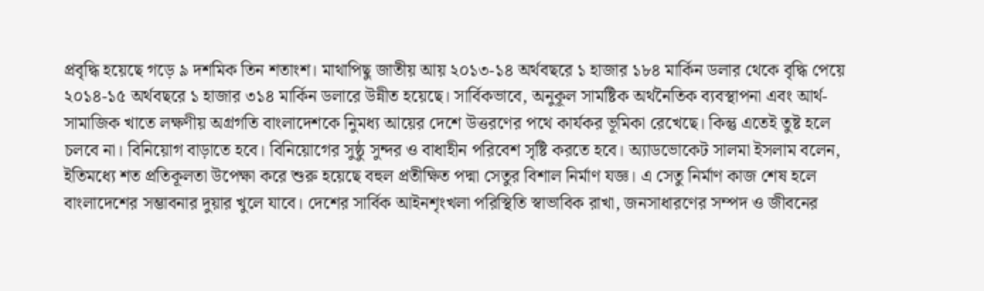প্রবৃদ্ধি হয়েছে গড়ে ৯ দশমিক তিন শতাংশ। মাথাপিছু জাতীয় আয় ২০১৩-১৪ অর্থবছরে ১ হাজার ১৮৪ মার্কিন ডলার থেকে বৃদ্ধি পেয়ে ২০১৪-১৫ অর্থবছরে ১ হাজার ৩১৪ মার্কিন ডলারে উন্নীত হয়েছে। সার্বিকভাবে, অনুকূল সামষ্টিক অর্থনৈতিক ব্যবস্থাপনা এবং আর্থ-সামাজিক খাতে লক্ষণীয় অগ্রগতি বাংলাদেশকে নিুমধ্য আয়ের দেশে উত্তরণের পথে কার্যকর ভূমিকা রেখেছে। কিন্তু এতেই তুষ্ট হলে চলবে না। বিনিয়োগ বাড়াতে হবে। বিনিয়োগের সুষ্ঠু সুন্দর ও বাধাহীন পরিবেশ সৃষ্টি করতে হবে। অ্যাডভোকেট সালমা ইসলাম বলেন, ইতিমধ্যে শত প্রতিকূলতা উপেক্ষা করে শুরু হয়েছে বহুল প্রতীক্ষিত পদ্মা সেতুর বিশাল নির্মাণ যজ্ঞ। এ সেতু নির্মাণ কাজ শেষ হলে বাংলাদেশের সম্ভাবনার দুয়ার খুলে যাবে। দেশের সার্বিক আইনশৃংখলা পরিস্থিতি স্বাভাবিক রাখা, জনসাধারণের সম্পদ ও জীবনের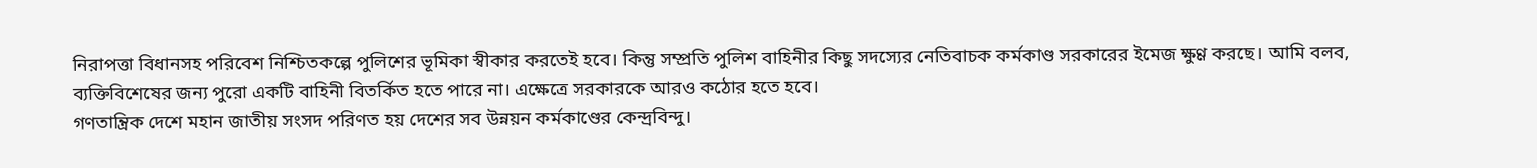নিরাপত্তা বিধানসহ পরিবেশ নিশ্চিতকল্পে পুলিশের ভূমিকা স্বীকার করতেই হবে। কিন্তু সম্প্রতি পুলিশ বাহিনীর কিছু সদস্যের নেতিবাচক কর্মকাণ্ড সরকারের ইমেজ ক্ষুণ্ণ করছে। আমি বলব, ব্যক্তিবিশেষের জন্য পুরো একটি বাহিনী বিতর্কিত হতে পারে না। এক্ষেত্রে সরকারকে আরও কঠোর হতে হবে।
গণতান্ত্রিক দেশে মহান জাতীয় সংসদ পরিণত হয় দেশের সব উন্নয়ন কর্মকাণ্ডের কেন্দ্রবিন্দু।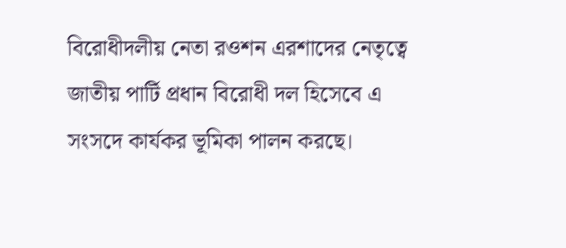বিরোধীদলীয় নেতা রওশন এরশাদের নেতৃত্বে জাতীয় পার্টি প্রধান বিরোধী দল হিসেবে এ সংসদে কার্যকর ভূমিকা পালন করছে।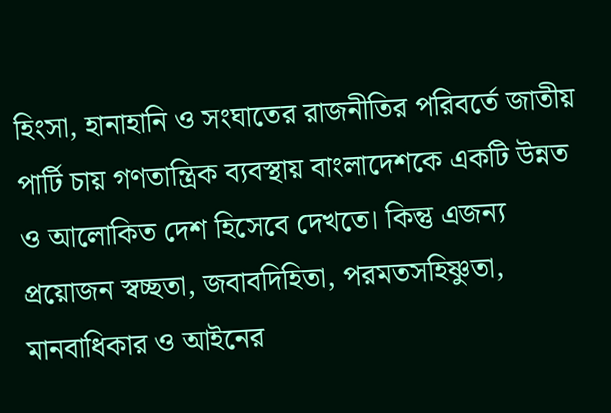হিংসা, হানাহানি ও সংঘাতের রাজনীতির পরিবর্তে জাতীয় পার্টি চায় গণতান্ত্রিক ব্যবস্থায় বাংলাদেশকে একটি উন্নত ও আলোকিত দেশ হিসেবে দেখতে। কিন্তু এজন্য প্রয়োজন স্বচ্ছতা, জবাবদিহিতা, পরমতসহিষ্ণুতা, মানবাধিকার ও আইনের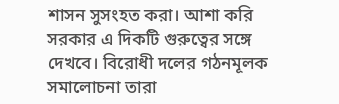শাসন সুসংহত করা। আশা করি সরকার এ দিকটি গুরুত্বের সঙ্গে দেখবে। বিরোধী দলের গঠনমূলক সমালোচনা তারা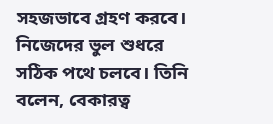সহজভাবে গ্রহণ করবে। নিজেদের ভুল শুধরে সঠিক পথে চলবে। তিনি বলেন, বেকারত্ব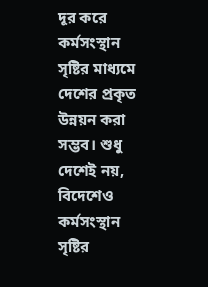দূর করে কর্মসংস্থান সৃষ্টির মাধ্যমে দেশের প্রকৃত উন্নয়ন করা সম্ভব। শুধু দেশেই নয়, বিদেশেও কর্মসংস্থান সৃষ্টির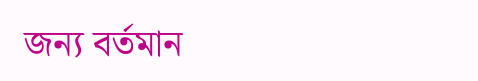জন্য বর্তমান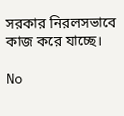সরকার নিরলসভাবে কাজ করে যাচ্ছে।

No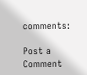comments:

Post a Comment